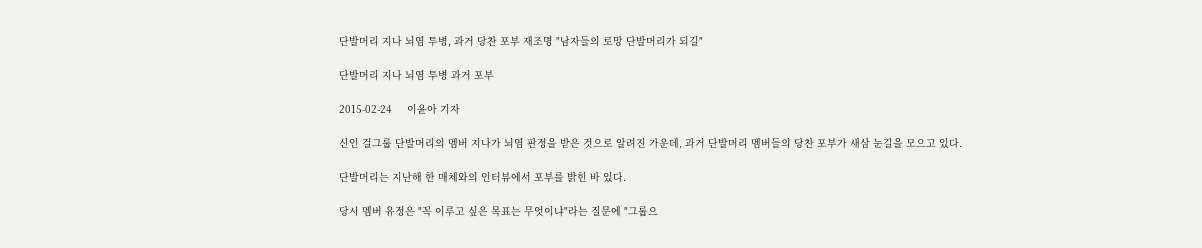단발머리 지나 뇌염 투병, 과거 당찬 포부 재조명 "남자들의 로망 단발머리가 되길"

단발머리 지나 뇌염 투병 과거 포부

2015-02-24     이윤아 기자

신인 걸그룹 단발머리의 멤버 지나가 뇌염 판정을 받은 것으로 알려진 가운데, 과거 단발머리 멤버들의 당찬 포부가 새삼 눈길을 모으고 있다.

단발머리는 지난해 한 매체와의 인터뷰에서 포부를 밝힌 바 있다.

당시 멤버 유정은 "꼭 이루고 싶은 목표는 무엇이냐"라는 질문에 "그룹으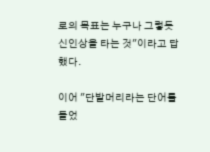로의 목표는 누구나 그렇듯 신인상을 타는 것"이라고 답했다.

이어 "단발머리라는 단어를 들었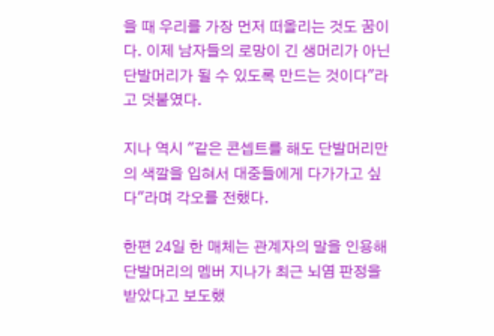을 때 우리를 가장 먼저 떠올리는 것도 꿈이다. 이제 남자들의 로망이 긴 생머리가 아닌 단발머리가 될 수 있도록 만드는 것이다"라고 덧붙였다.

지나 역시 "같은 콘셉트를 해도 단발머리만의 색깔을 입혀서 대중들에게 다가가고 싶다"라며 각오를 전했다.

한편 24일 한 매체는 관계자의 말을 인용해 단발머리의 멤버 지나가 최근 뇌염 판정을 받았다고 보도했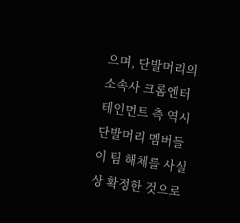으며, 단발머리의 소속사 크롬엔터테인먼트 측 역시 단발머리 멤버들이 팀 해체를 사실상 확정한 것으로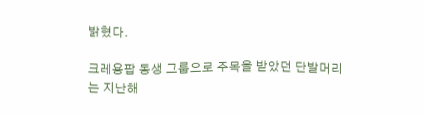밝혔다.

크레용팝 동생 그룹으로 주목을 받았던 단발머리는 지난해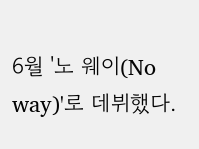6월 '노 웨이(No way)'로 데뷔했다.